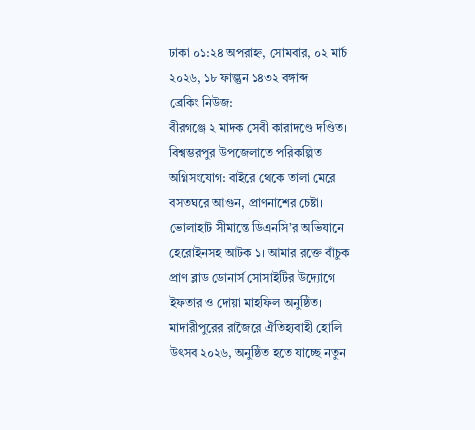ঢাকা ০১:২৪ অপরাহ্ন, সোমবার, ০২ মার্চ ২০২৬, ১৮ ফাল্গুন ১৪৩২ বঙ্গাব্দ
ব্রেকিং নিউজ:
বীরগঞ্জে ২ মাদক সেবী কারাদণ্ডে দণ্ডিত।  বিশ্বম্ভরপুর উপজেলাতে পরিকল্পিত অগ্নিসংযোগ: বাইরে থেকে তালা মেরে বসতঘরে আগুন, প্রাণনাশের চেষ্টা। ভোলাহাট সীমান্তে ডিএনসি’র অভিযানে হেরোইনসহ আটক ১। আমার রক্তে বাঁচুক প্রাণ ব্লাড ডোনার্স সোসাইটির উদ্যোগে ইফতার ও দোয়া মাহফিল অনুষ্ঠিত। মাদারীপুরের রাজৈরে ঐতিহ্যবাহী হোলি উৎসব ২০২৬, অনুষ্ঠিত হতে যাচ্ছে নতুন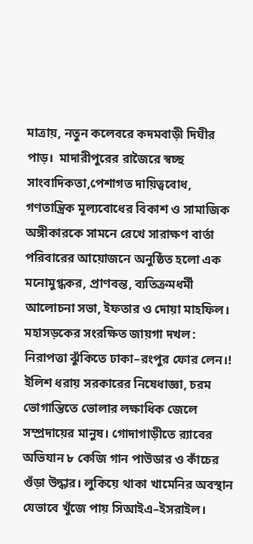মাত্রায়, নতুন কলেবরে কদমবাড়ী দিঘীর পাড়।  মাদারীপুরের রাজৈরে স্বচ্ছ সাংবাদিকতা,পেশাগত দায়িত্ববোধ, গণতান্ত্রিক মূল্যবোধের বিকাশ ও সামাজিক অঙ্গীকারকে সামনে রেখে সারাক্ষণ বার্তা পরিবারের আয়োজনে অনুষ্ঠিত হলো এক মনোমুগ্ধকর, প্রাণবন্ত, ব্যতিক্রমধর্মী আলোচনা সভা, ইফতার ও দোয়া মাহফিল। মহাসড়কের সংরক্ষিত জায়গা দখল: নিরাপত্তা ঝুঁকিতে ঢাকা–রংপুর ফোর লেন।! ইলিশ ধরায় সরকারের নিষেধাজ্ঞা, চরম ভোগান্তিতে ভোলার লক্ষাধিক জেলে সম্প্রদায়ের মানুষ। গোদাগাড়ীতে র‍্যাবের অভিযান ৮ কেজি গান পাউডার ও কাঁচের গুঁড়া উদ্ধার। লুকিয়ে থাকা খামেনির অবস্থান যেভাবে খুঁজে পায় সিআইএ–ইসরাইল।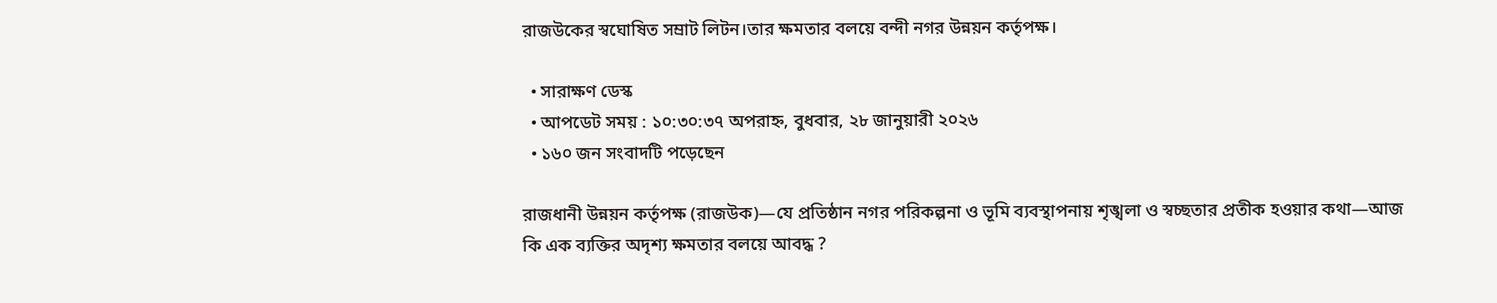রাজউকের স্বঘোষিত সম্রাট লিটন।তার ক্ষমতার বলয়ে বন্দী নগর উন্নয়ন কর্তৃপক্ষ।

  • সারাক্ষণ ডেস্ক
  • আপডেট সময় : ১০:৩০:৩৭ অপরাহ্ন, বুধবার, ২৮ জানুয়ারী ২০২৬
  • ১৬০ জন সংবাদটি পড়েছেন

রাজধানী উন্নয়ন কর্তৃপক্ষ (রাজউক)—যে প্রতিষ্ঠান নগর পরিকল্পনা ও ভূমি ব্যবস্থাপনায় শৃঙ্খলা ও স্বচ্ছতার প্রতীক হওয়ার কথা—আজ কি এক ব্যক্তির অদৃশ্য ক্ষমতার বলয়ে আবদ্ধ ?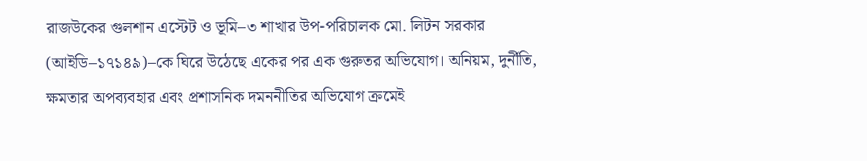রাজউকের গুলশান এস্টেট ও ভূমি–৩ শাখার উপ-পরিচালক মো. লিটন সরকার (আইডি–১৭১৪৯)–কে ঘিরে উঠেছে একের পর এক গুরুতর অভিযোগ। অনিয়ম, দুর্নীতি, ক্ষমতার অপব্যবহার এবং প্রশাসনিক দমননীতির অভিযোগ ক্রমেই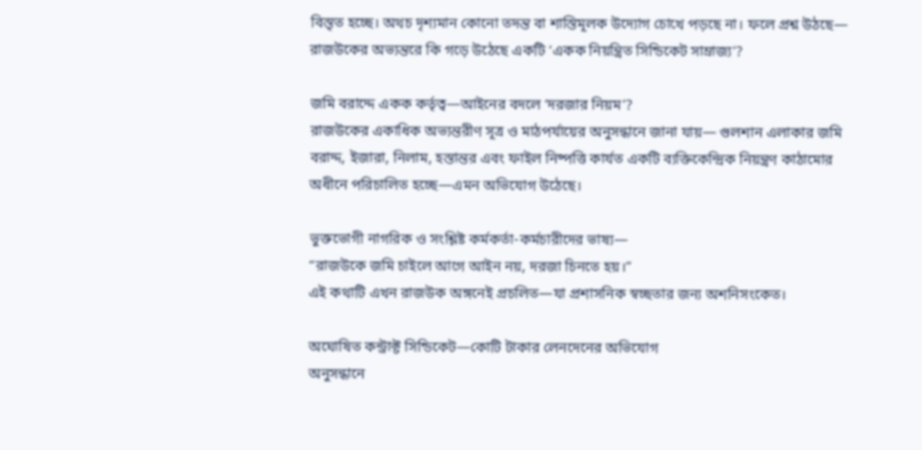বিস্তৃত হচ্ছে। অথচ দৃশ্যমান কোনো তদন্ত বা শাস্তিমূলক উদ্যোগ চোখে পড়ছে না। ফলে প্রশ্ন উঠছে— রাজউকের অভ্যন্তরে কি গড়ে উঠেছে একটি ‘একক নিয়ন্ত্রিত সিন্ডিকেট সাম্রাজ্য’?

জমি বরাদ্দে একক কর্তৃত্ব—আইনের বদলে ‘দরজার নিয়ম’?
রাজউকের একাধিক অভ্যন্তরীণ সূত্র ও মাঠপর্যায়ের অনুসন্ধানে জানা যায়— গুলশান এলাকার জমি বরাদ্দ, ইজারা, নিলাম, হস্তান্তর এবং ফাইল নিষ্পত্তি কার্যত একটি ব্যক্তিকেন্দ্রিক নিয়ন্ত্রণ কাঠামোর অধীনে পরিচালিত হচ্ছে—এমন অভিযোগ উঠেছে।

ভুক্তভোগী নাগরিক ও সংশ্লিষ্ট কর্মকর্তা-কর্মচারীদের ভাষ্য—
“রাজউকে জমি চাইলে আগে আইন নয়, দরজা চিনতে হয়।”
এই কথাটি এখন রাজউক অঙ্গনেই প্রচলিত—যা প্রশাসনিক স্বচ্ছতার জন্য অশনিসংকেত।

অঘোষিত কন্ট্রাক্ট সিন্ডিকেট—কোটি টাকার লেনদেনের অভিযোগ
অনুসন্ধানে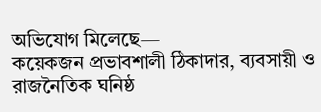অভিযোগ মিলেছে—
কয়েকজন প্রভাবশালী ঠিকাদার, ব্যবসায়ী ও রাজনৈতিক ঘনিষ্ঠ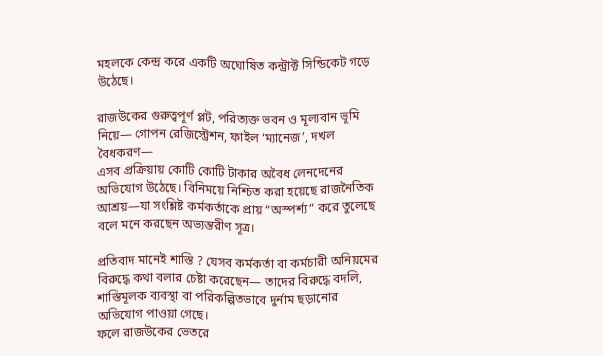মহলকে কেন্দ্র করে একটি অঘোষিত কন্ট্রাক্ট সিন্ডিকেট গড়ে উঠেছে।

রাজউকের গুরুত্বপূর্ণ প্লট, পরিত্যক্ত ভবন ও মূল্যবান ভূমি নিয়ে— গোপন রেজিস্ট্রেশন, ফাইল ‘ম্যানেজ’, দখল বৈধকরণ—
এসব প্রক্রিয়ায় কোটি কোটি টাকার অবৈধ লেনদেনের অভিযোগ উঠেছে। বিনিময়ে নিশ্চিত করা হয়েছে রাজনৈতিক আশ্রয়—যা সংশ্লিষ্ট কর্মকর্তাকে প্রায় “অস্পর্শ্য” করে তুলেছে বলে মনে করছেন অভ্যন্তরীণ সূত্র।

প্রতিবাদ মানেই শাস্তি ? যেসব কর্মকর্তা বা কর্মচারী অনিয়মের বিরুদ্ধে কথা বলার চেষ্টা করেছেন— তাদের বিরুদ্ধে বদলি, শাস্তিমূলক ব্যবস্থা বা পরিকল্পিতভাবে দুর্নাম ছড়ানোর অভিযোগ পাওয়া গেছে।
ফলে রাজউকের ভেতরে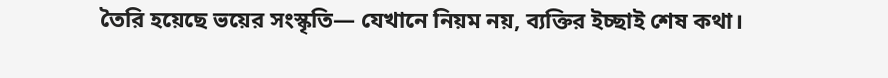তৈরি হয়েছে ভয়ের সংস্কৃতি— যেখানে নিয়ম নয়, ব্যক্তির ইচ্ছাই শেষ কথা।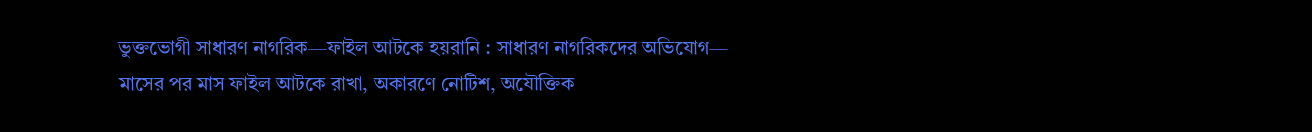ভুক্তভোগী সাধারণ নাগরিক—ফাইল আটকে হয়রানি : সাধারণ নাগরিকদের অভিযোগ—
মাসের পর মাস ফাইল আটকে রাখা, অকারণে নোটিশ, অযৌক্তিক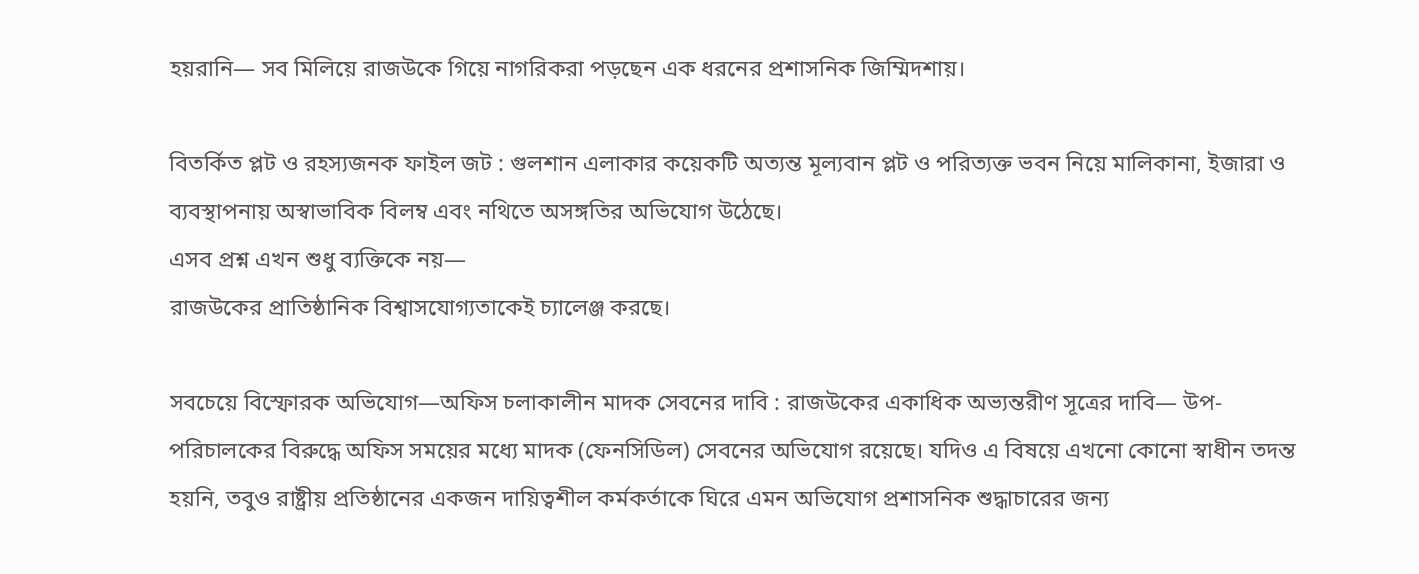হয়রানি— সব মিলিয়ে রাজউকে গিয়ে নাগরিকরা পড়ছেন এক ধরনের প্রশাসনিক জিম্মিদশায়।

বিতর্কিত প্লট ও রহস্যজনক ফাইল জট : গুলশান এলাকার কয়েকটি অত্যন্ত মূল্যবান প্লট ও পরিত্যক্ত ভবন নিয়ে মালিকানা, ইজারা ও ব্যবস্থাপনায় অস্বাভাবিক বিলম্ব এবং নথিতে অসঙ্গতির অভিযোগ উঠেছে।
এসব প্রশ্ন এখন শুধু ব্যক্তিকে নয়—
রাজউকের প্রাতিষ্ঠানিক বিশ্বাসযোগ্যতাকেই চ্যালেঞ্জ করছে।

সবচেয়ে বিস্ফোরক অভিযোগ—অফিস চলাকালীন মাদক সেবনের দাবি : রাজউকের একাধিক অভ্যন্তরীণ সূত্রের দাবি— উপ-পরিচালকের বিরুদ্ধে অফিস সময়ের মধ্যে মাদক (ফেনসিডিল) সেবনের অভিযোগ রয়েছে। যদিও এ বিষয়ে এখনো কোনো স্বাধীন তদন্ত হয়নি, তবুও রাষ্ট্রীয় প্রতিষ্ঠানের একজন দায়িত্বশীল কর্মকর্তাকে ঘিরে এমন অভিযোগ প্রশাসনিক শুদ্ধাচারের জন্য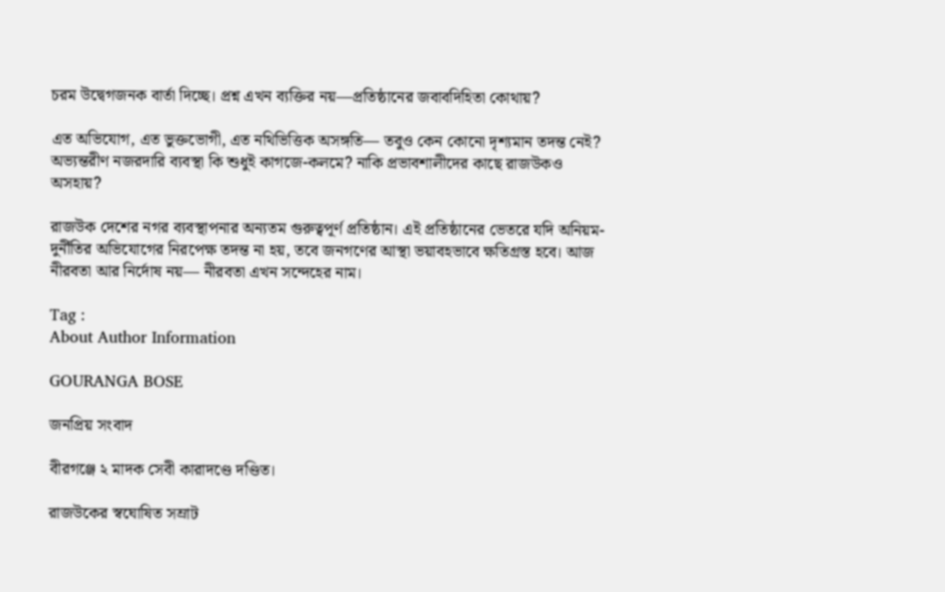চরম উদ্বেগজনক বার্তা দিচ্ছে। প্রশ্ন এখন ব্যক্তির নয়—প্রতিষ্ঠানের জবাবদিহিতা কোথায়?

এত অভিযোগ, এত ভুক্তভোগী, এত নথিভিত্তিক অসঙ্গতি— তবুও কেন কোনো দৃশ্যমান তদন্ত নেই? অভ্যন্তরীণ নজরদারি ব্যবস্থা কি শুধুই কাগজে-কলমে? নাকি প্রভাবশালীদের কাছে রাজউকও অসহায়?

রাজউক দেশের নগর ব্যবস্থাপনার অন্যতম গুরুত্বপূর্ণ প্রতিষ্ঠান। এই প্রতিষ্ঠানের ভেতরে যদি অনিয়ম-দুর্নীতির অভিযোগের নিরপেক্ষ তদন্ত না হয়, তবে জনগণের আস্থা ভয়াবহভাবে ক্ষতিগ্রস্ত হবে। আজ নীরবতা আর নির্দোষ নয়— নীরবতা এখন সন্দেহের নাম।

Tag :
About Author Information

GOURANGA BOSE

জনপ্রিয় সংবাদ

বীরগঞ্জে ২ মাদক সেবী কারাদণ্ডে দণ্ডিত।

রাজউকের স্বঘোষিত সম্রাট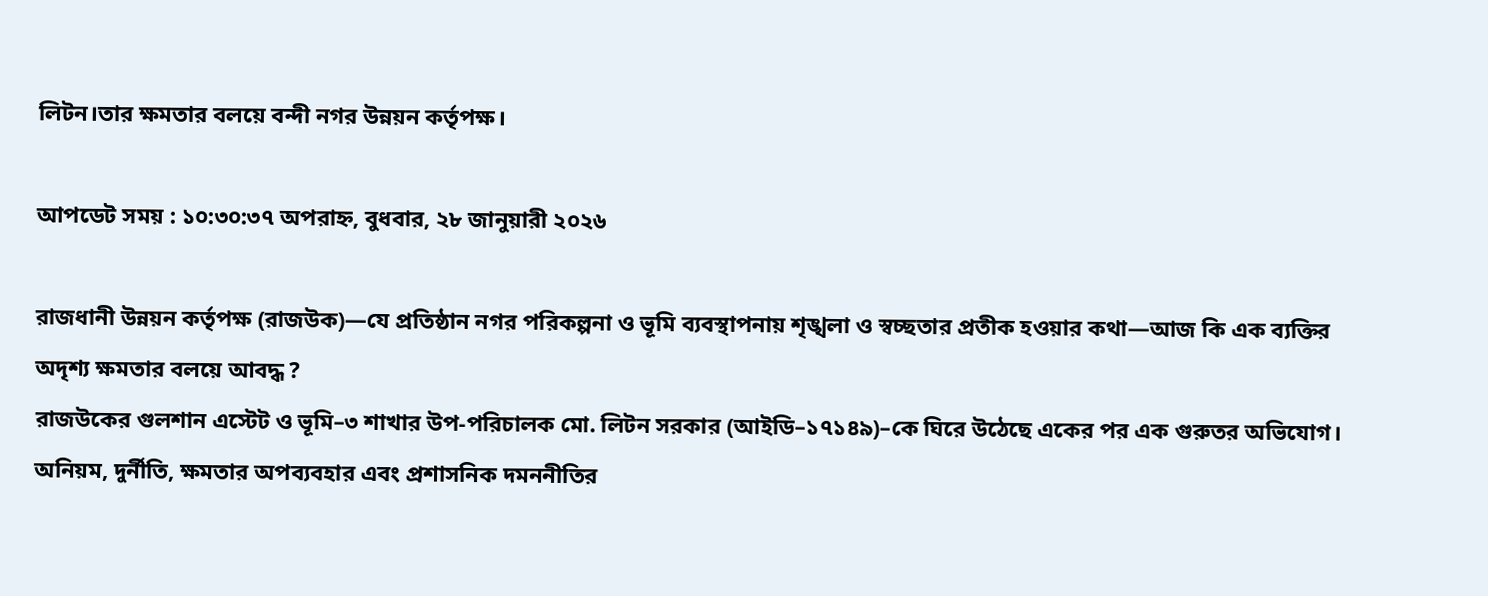লিটন।তার ক্ষমতার বলয়ে বন্দী নগর উন্নয়ন কর্তৃপক্ষ।

আপডেট সময় : ১০:৩০:৩৭ অপরাহ্ন, বুধবার, ২৮ জানুয়ারী ২০২৬

রাজধানী উন্নয়ন কর্তৃপক্ষ (রাজউক)—যে প্রতিষ্ঠান নগর পরিকল্পনা ও ভূমি ব্যবস্থাপনায় শৃঙ্খলা ও স্বচ্ছতার প্রতীক হওয়ার কথা—আজ কি এক ব্যক্তির অদৃশ্য ক্ষমতার বলয়ে আবদ্ধ ?
রাজউকের গুলশান এস্টেট ও ভূমি–৩ শাখার উপ-পরিচালক মো. লিটন সরকার (আইডি–১৭১৪৯)–কে ঘিরে উঠেছে একের পর এক গুরুতর অভিযোগ। অনিয়ম, দুর্নীতি, ক্ষমতার অপব্যবহার এবং প্রশাসনিক দমননীতির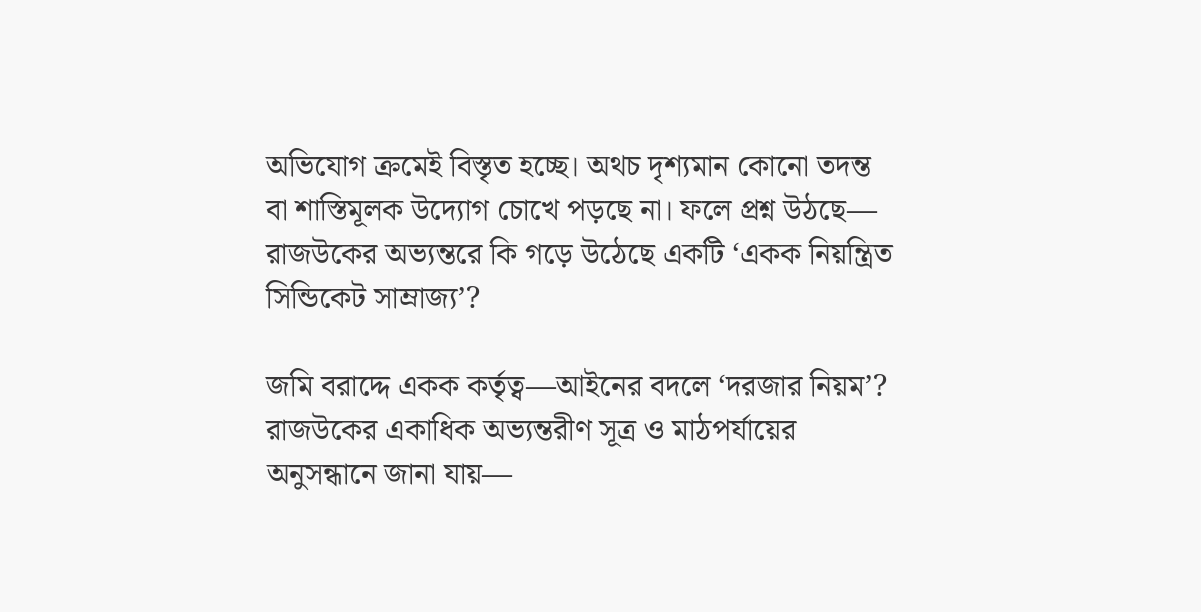অভিযোগ ক্রমেই বিস্তৃত হচ্ছে। অথচ দৃশ্যমান কোনো তদন্ত বা শাস্তিমূলক উদ্যোগ চোখে পড়ছে না। ফলে প্রশ্ন উঠছে— রাজউকের অভ্যন্তরে কি গড়ে উঠেছে একটি ‘একক নিয়ন্ত্রিত সিন্ডিকেট সাম্রাজ্য’?

জমি বরাদ্দে একক কর্তৃত্ব—আইনের বদলে ‘দরজার নিয়ম’?
রাজউকের একাধিক অভ্যন্তরীণ সূত্র ও মাঠপর্যায়ের অনুসন্ধানে জানা যায়—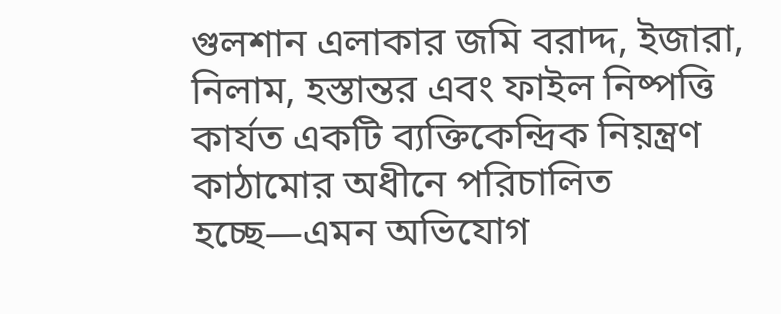গুলশান এলাকার জমি বরাদ্দ, ইজারা, নিলাম, হস্তান্তর এবং ফাইল নিষ্পত্তি কার্যত একটি ব্যক্তিকেন্দ্রিক নিয়ন্ত্রণ কাঠামোর অধীনে পরিচালিত হচ্ছে—এমন অভিযোগ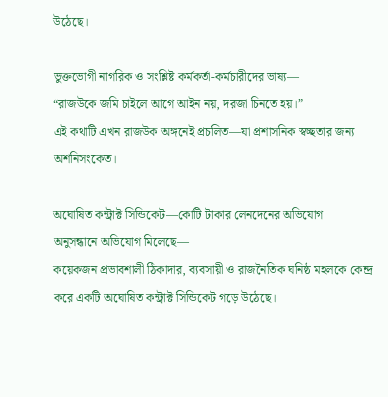উঠেছে।

ভুক্তভোগী নাগরিক ও সংশ্লিষ্ট কর্মকর্তা-কর্মচারীদের ভাষ্য—
“রাজউকে জমি চাইলে আগে আইন নয়, দরজা চিনতে হয়।”
এই কথাটি এখন রাজউক অঙ্গনেই প্রচলিত—যা প্রশাসনিক স্বচ্ছতার জন্য অশনিসংকেত।

অঘোষিত কন্ট্রাক্ট সিন্ডিকেট—কোটি টাকার লেনদেনের অভিযোগ
অনুসন্ধানে অভিযোগ মিলেছে—
কয়েকজন প্রভাবশালী ঠিকাদার, ব্যবসায়ী ও রাজনৈতিক ঘনিষ্ঠ মহলকে কেন্দ্র করে একটি অঘোষিত কন্ট্রাক্ট সিন্ডিকেট গড়ে উঠেছে।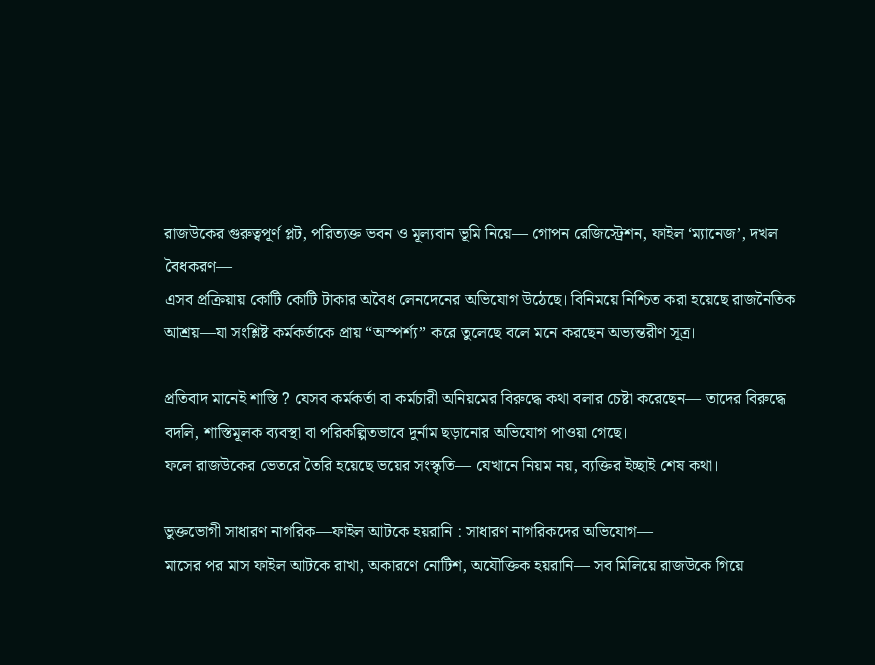রাজউকের গুরুত্বপূর্ণ প্লট, পরিত্যক্ত ভবন ও মূল্যবান ভূমি নিয়ে— গোপন রেজিস্ট্রেশন, ফাইল ‘ম্যানেজ’, দখল বৈধকরণ—
এসব প্রক্রিয়ায় কোটি কোটি টাকার অবৈধ লেনদেনের অভিযোগ উঠেছে। বিনিময়ে নিশ্চিত করা হয়েছে রাজনৈতিক আশ্রয়—যা সংশ্লিষ্ট কর্মকর্তাকে প্রায় “অস্পর্শ্য” করে তুলেছে বলে মনে করছেন অভ্যন্তরীণ সূত্র।

প্রতিবাদ মানেই শাস্তি ? যেসব কর্মকর্তা বা কর্মচারী অনিয়মের বিরুদ্ধে কথা বলার চেষ্টা করেছেন— তাদের বিরুদ্ধে বদলি, শাস্তিমূলক ব্যবস্থা বা পরিকল্পিতভাবে দুর্নাম ছড়ানোর অভিযোগ পাওয়া গেছে।
ফলে রাজউকের ভেতরে তৈরি হয়েছে ভয়ের সংস্কৃতি— যেখানে নিয়ম নয়, ব্যক্তির ইচ্ছাই শেষ কথা।

ভুক্তভোগী সাধারণ নাগরিক—ফাইল আটকে হয়রানি : সাধারণ নাগরিকদের অভিযোগ—
মাসের পর মাস ফাইল আটকে রাখা, অকারণে নোটিশ, অযৌক্তিক হয়রানি— সব মিলিয়ে রাজউকে গিয়ে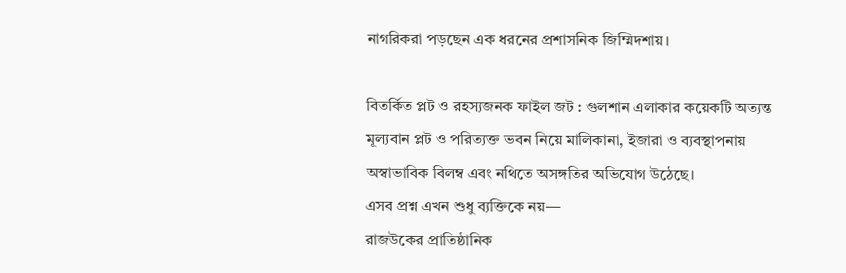নাগরিকরা পড়ছেন এক ধরনের প্রশাসনিক জিম্মিদশায়।

বিতর্কিত প্লট ও রহস্যজনক ফাইল জট : গুলশান এলাকার কয়েকটি অত্যন্ত মূল্যবান প্লট ও পরিত্যক্ত ভবন নিয়ে মালিকানা, ইজারা ও ব্যবস্থাপনায় অস্বাভাবিক বিলম্ব এবং নথিতে অসঙ্গতির অভিযোগ উঠেছে।
এসব প্রশ্ন এখন শুধু ব্যক্তিকে নয়—
রাজউকের প্রাতিষ্ঠানিক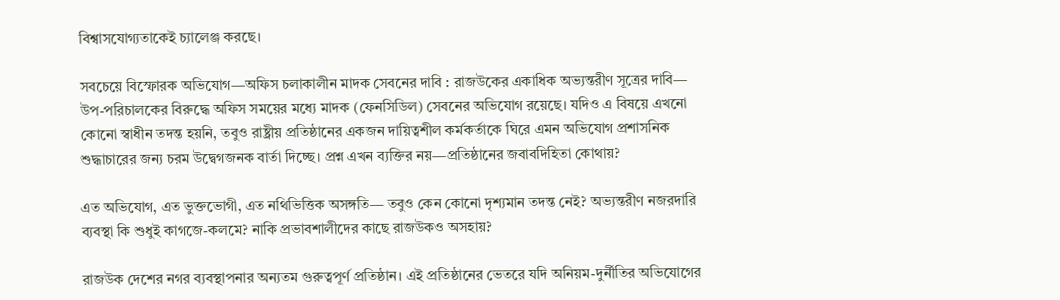বিশ্বাসযোগ্যতাকেই চ্যালেঞ্জ করছে।

সবচেয়ে বিস্ফোরক অভিযোগ—অফিস চলাকালীন মাদক সেবনের দাবি : রাজউকের একাধিক অভ্যন্তরীণ সূত্রের দাবি— উপ-পরিচালকের বিরুদ্ধে অফিস সময়ের মধ্যে মাদক (ফেনসিডিল) সেবনের অভিযোগ রয়েছে। যদিও এ বিষয়ে এখনো কোনো স্বাধীন তদন্ত হয়নি, তবুও রাষ্ট্রীয় প্রতিষ্ঠানের একজন দায়িত্বশীল কর্মকর্তাকে ঘিরে এমন অভিযোগ প্রশাসনিক শুদ্ধাচারের জন্য চরম উদ্বেগজনক বার্তা দিচ্ছে। প্রশ্ন এখন ব্যক্তির নয়—প্রতিষ্ঠানের জবাবদিহিতা কোথায়?

এত অভিযোগ, এত ভুক্তভোগী, এত নথিভিত্তিক অসঙ্গতি— তবুও কেন কোনো দৃশ্যমান তদন্ত নেই? অভ্যন্তরীণ নজরদারি ব্যবস্থা কি শুধুই কাগজে-কলমে? নাকি প্রভাবশালীদের কাছে রাজউকও অসহায়?

রাজউক দেশের নগর ব্যবস্থাপনার অন্যতম গুরুত্বপূর্ণ প্রতিষ্ঠান। এই প্রতিষ্ঠানের ভেতরে যদি অনিয়ম-দুর্নীতির অভিযোগের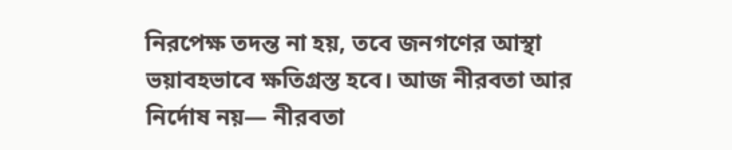নিরপেক্ষ তদন্ত না হয়, তবে জনগণের আস্থা ভয়াবহভাবে ক্ষতিগ্রস্ত হবে। আজ নীরবতা আর নির্দোষ নয়— নীরবতা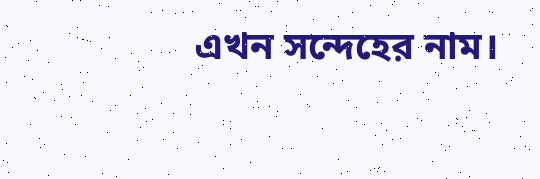এখন সন্দেহের নাম।